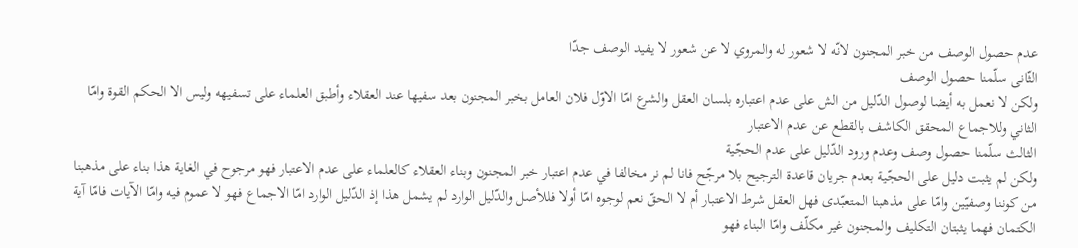عدم حصول الوصف من خبر المجنون لانّه لا شعور له والمروي لا عن شعور لا يفيد الوصف جدّا
الثّانى سلّمنا حصول الوصف
ولكن لا نعمل به أيضا لوصول الدّليل من الش على عدم اعتباره بلسان العقل والشرع امّا الاوّل فلان العامل بخبر المجنون بعد سفيها عند العقلاء وأطبق العلماء على تسفيهه وليس الا الحكم القوة وامّا الثاني وللاجماع المحقق الكاشف بالقطع عن عدم الاعتبار
الثالث سلّمنا حصول وصف وعدم ورود الدّليل على عدم الحجّية
ولكن لم يثبت دليل على الحجّية بعدم جريان قاعدة الترجيح بلا مرجّح فانا لم نر مخالفا في عدم اعتبار خبر المجنون وبناء العقلاء كالعلماء على عدم الاعتبار فهو مرجوح في الغاية هذا بناء على مذهبنا من كوننا وصفيّين وامّا على مذهبنا المتعبّدى فهل العقل شرط الاعتبار أم لا الحقّ نعم لوجوه امّا أولا فللأصل والدّليل الوارد لم يشمل هذا إذ الدّليل الوارد امّا الاجماع فهو لا عموم فيه وامّا الآيات فامّا آية الكتمان فهما يثبتان التكليف والمجنون غير مكلّف وامّا البناء فهو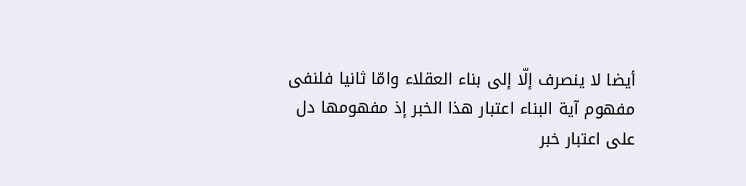أيضا لا ينصرف إلّا إلى بناء العقلاء وامّا ثانيا فلنفى مفهوم آية البناء اعتبار هذا الخبر إذ مفهومها دل على اعتبار خبر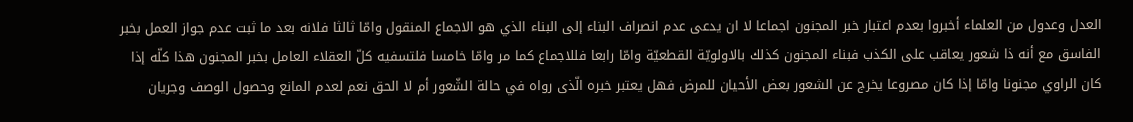العدل وعدول من العلماء أخبروا بعدم اعتبار خبر المجنون اجماعا لا ان يدعى عدم انصراف البناء إلى البناء الذي هو الاجماع المنقول وامّا ثالثا فلانه بعد ما ثبت عدم جواز العمل بخبر الفاسق مع أنه ذا شعور يعاقب على الكذب فبناء المجنون كذلك بالاولويّة القطعيّة وامّا رابعا فللاجماع كما مر وامّا خامسا فلتسفيه كلّ العقلاء العامل بخبر المجنون هذا كلّه إذا كان الراوي مجنونا وامّا إذا كان مصروعا يخرج عن الشعور بعض الأحيان للمرض فهل يعتبر خبره الّذى رواه في حالة الشّعور أم لا الحق نعم لعدم المانع وحصول الوصف وجريان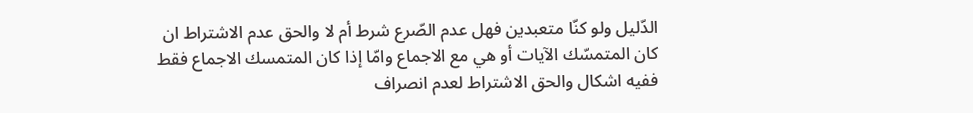الدّليل ولو كنّا متعبدين فهل عدم الصّرع شرط أم لا والحق عدم الاشتراط ان كان المتمسّك الآيات أو هي مع الاجماع وامّا إذا كان المتمسك الاجماع فقط ففيه اشكال والحق الاشتراط لعدم انصراف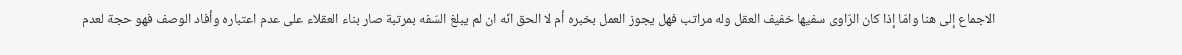الاجماع إلى هنا وامّا إذا كان الرّاوى سفيها خفيف العقل وله مراتب فهل يجوز العمل بخبره أم لا الحق انّه ان لم يبلغ السّفه بمرتبة صار بناء العقلاء على عدم اعتباره وأفاد الوصف فهو حجة لعدم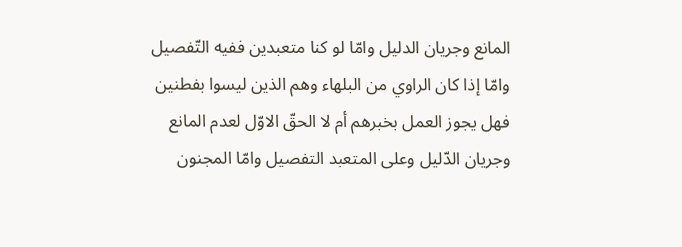المانع وجريان الدليل وامّا لو كنا متعبدين ففيه التّفصيل وامّا إذا كان الراوي من البلهاء وهم الذين ليسوا بفطنين فهل يجوز العمل بخبرهم أم لا الحقّ الاوّل لعدم المانع وجريان الدّليل وعلى المتعبد التفصيل وامّا المجنون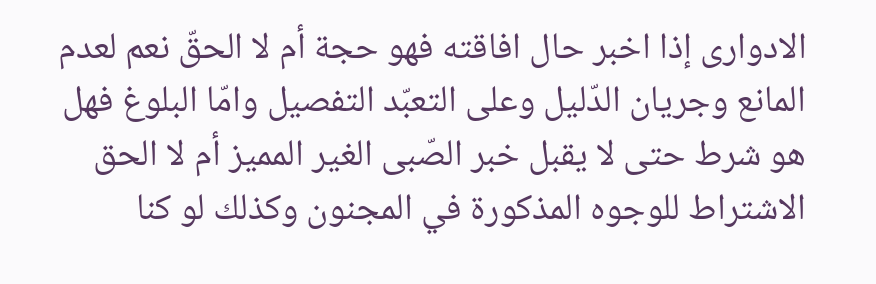الادوارى إذا اخبر حال افاقته فهو حجة أم لا الحقّ نعم لعدم المانع وجريان الدّليل وعلى التعبّد التفصيل وامّا البلوغ فهل هو شرط حتى لا يقبل خبر الصّبى الغير المميز أم لا الحق الاشتراط للوجوه المذكورة في المجنون وكذلك لو كنا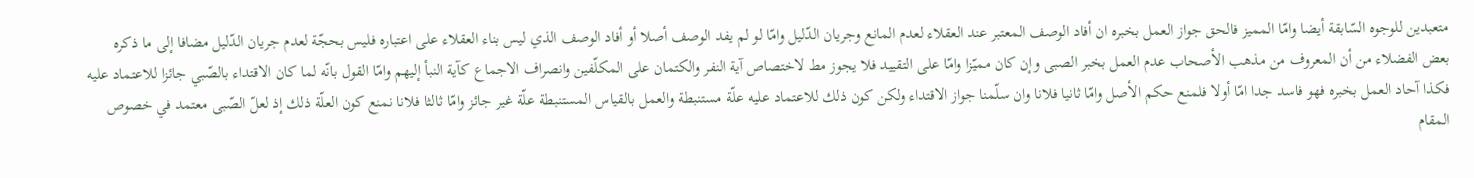متعبدين للوجوه السّابقة أيضا وامّا المميز فالحق جواز العمل بخبره ان أفاد الوصف المعتبر عند العقلاء لعدم المانع وجريان الدّليل وامّا لو لم يفد الوصف أصلا أو أفاد الوصف الذي ليس بناء العقلاء على اعتباره فليس بحجّة لعدم جريان الدّليل مضافا إلى ما ذكره بعض الفضلاء من أن المعروف من مذهب الأصحاب عدم العمل بخبر الصبى وإن كان مميّزا وامّا على التقييد فلا يجوز مط لاختصاص آية النفر والكتمان على المكلّفين وانصراف الاجماع كآية النبأ إليهم وامّا القول بانّه لما كان الاقتداء بالصّبي جائزا للاعتماد عليه فكذا آحاد العمل بخبره فهو فاسد جدا امّا أولا فلمنع حكم الأصل وامّا ثانيا فلانا وان سلّمنا جواز الاقتداء ولكن كون ذلك للاعتماد عليه علّة مستنبطة والعمل بالقياس المستنبطة علّة غير جائز وامّا ثالثا فلانا نمنع كون العلّة ذلك إذ لعلّ الصّبى معتمد في خصوص المقام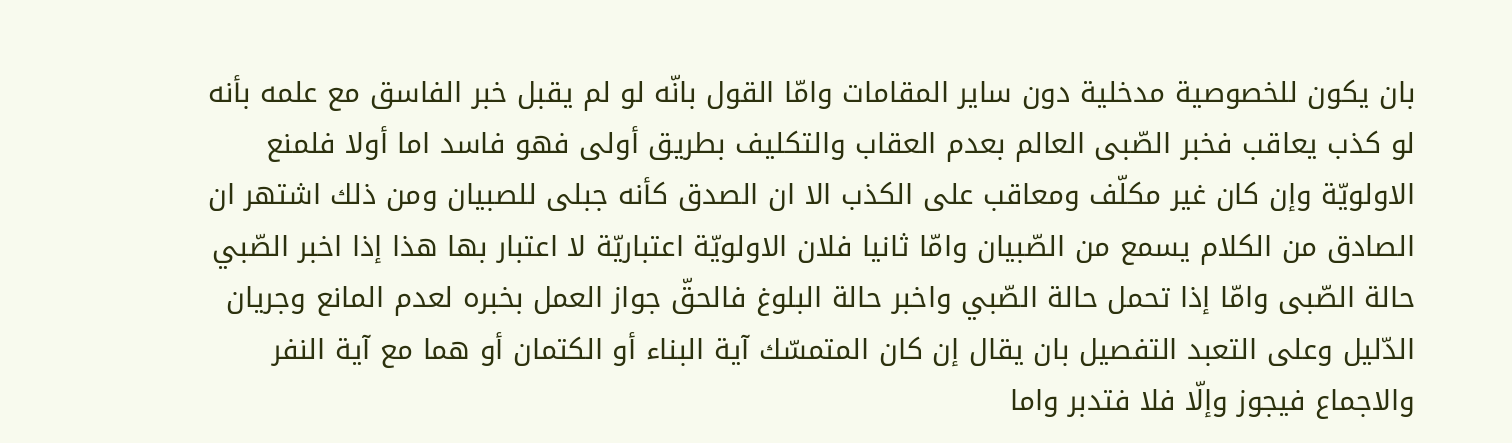بان يكون للخصوصية مدخلية دون ساير المقامات وامّا القول بانّه لو لم يقبل خبر الفاسق مع علمه بأنه لو كذب يعاقب فخبر الصّبى العالم بعدم العقاب والتكليف بطريق أولى فهو فاسد اما أولا فلمنع الاولويّة وإن كان غير مكلّف ومعاقب على الكذب الا ان الصدق كأنه جبلى للصبيان ومن ذلك اشتهر ان الصادق من الكلام يسمع من الصّبيان وامّا ثانيا فلان الاولويّة اعتباريّة لا اعتبار بها هذا إذا اخبر الصّبي حالة الصّبى وامّا إذا تحمل حالة الصّبي واخبر حالة البلوغ فالحقّ جواز العمل بخبره لعدم المانع وجريان الدّليل وعلى التعبد التفصيل بان يقال إن كان المتمسّك آية البناء أو الكتمان أو هما مع آية النفر والاجماع فيجوز وإلّا فلا فتدبر واما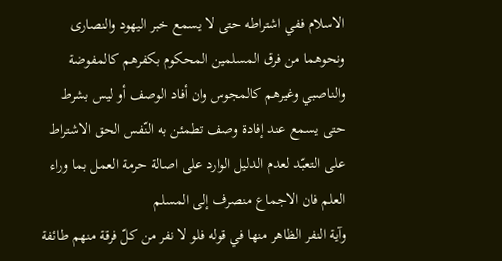الاسلام ففي اشتراطه حتى لا يسمع خبر اليهود والنصارى ونحوهما من فرق المسلمين المحكوم بكفرهم كالمفوضة والناصبي وغيرهم كالمجوس وان أفاد الوصف أو ليس بشرط حتى يسمع عند إفادة وصف تطمئن به النّفس الحق الاشتراط على التعبّد لعدم الدليل الوارد على اصالة حرمة العمل بما وراء العلم فان الاجماع منصرف إلى المسلم
وآية النفر الظاهر منها في قوله فلو لا نفر من كلّ فرقة منهم طائفة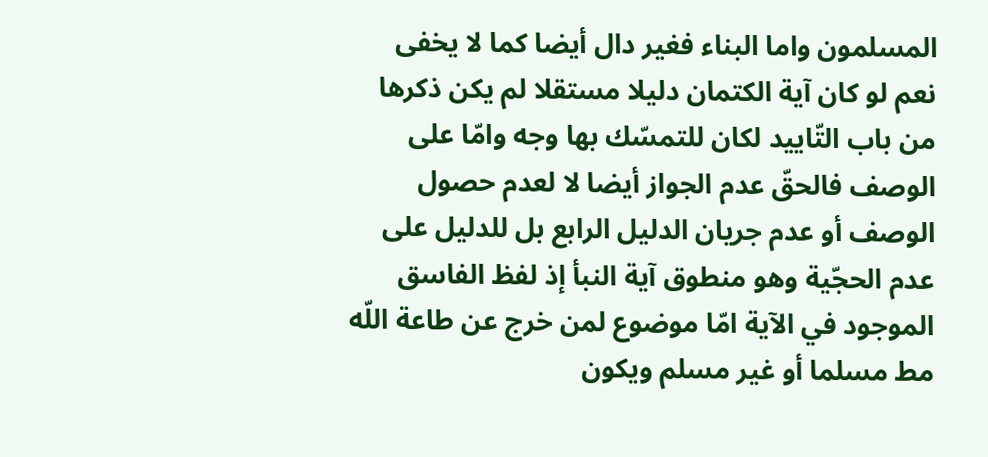المسلمون واما البناء فغير دال أيضا كما لا يخفى نعم لو كان آية الكتمان دليلا مستقلا لم يكن ذكرها من باب التّاييد لكان للتمسّك بها وجه وامّا على الوصف فالحقّ عدم الجواز أيضا لا لعدم حصول الوصف أو عدم جريان الدليل الرابع بل للدليل على عدم الحجّية وهو منطوق آية النبأ إذ لفظ الفاسق الموجود في الآية امّا موضوع لمن خرج عن طاعة اللّه مط مسلما أو غير مسلم ويكون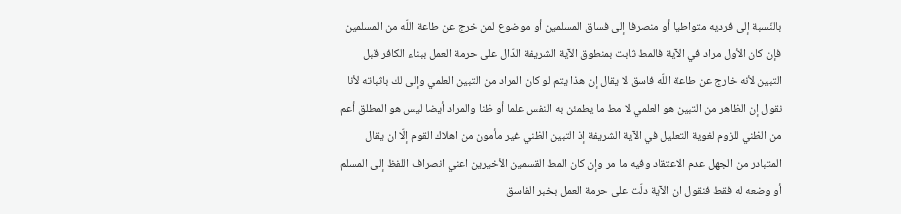بالنّسبة إلى فرديه متواطيا أو منصرفا إلى فساق المسلمين أو موضوع لمن خرج عن طاعة اللّه من المسلمين فإن كان الأول مراد في الآية فالمط ثابت بمنطوق الآية الشريفة الدّال على حرمة العمل ببناء الكافر قبل التبين لأنه خارج عن طاعة اللّه فاسق لا يقال إن هذا يتم لو كان المراد من التبين العلمي وإلى لك باثباته لأنا نقول إن الظاهر من التبين هو العلمي لا مط ما يطمئن به النفس علما أو ظنا والمراد أيضا ليس هو المطلق أعم من الظني للزوم لغوية التعليل في الآية الشريفة إذ التبين الظني غير مأمون من اهلاك القوم إلّا ان يقال المتبادر من الجهل عدم الاعتقاد وفيه ما مر وإن كان المط القسمين الأخيرين اعني انصراف اللفظ إلى المسلم أو وضعه له فقط فنقول ان الآية دلّت على حرمة العمل بخبر الفاسق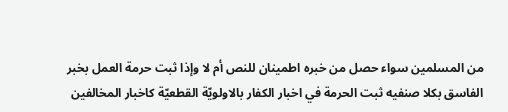من المسلمين سواء حصل من خبره اطمينان للنص أم لا وإذا ثبت حرمة العمل بخبر الفاسق بكلا صنفيه ثبت الحرمة في اخبار الكفار بالاولويّة القطعيّة كاخبار المخالفين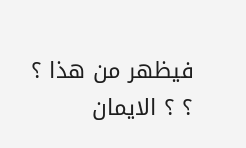فيظهر من هذا ؟ ؟ ؟ الايمان